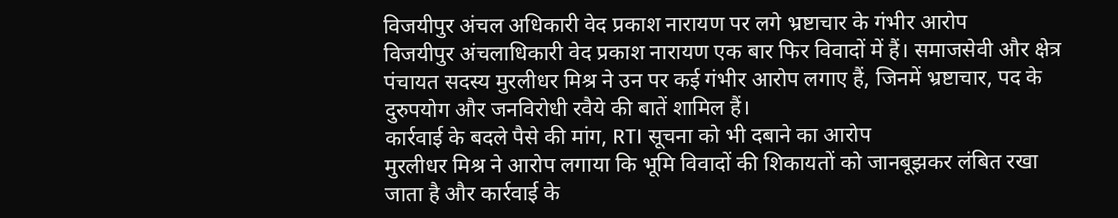विजयीपुर अंचल अधिकारी वेद प्रकाश नारायण पर लगे भ्रष्टाचार के गंभीर आरोप
विजयीपुर अंचलाधिकारी वेद प्रकाश नारायण एक बार फिर विवादों में हैं। समाजसेवी और क्षेत्र पंचायत सदस्य मुरलीधर मिश्र ने उन पर कई गंभीर आरोप लगाए हैं, जिनमें भ्रष्टाचार, पद के दुरुपयोग और जनविरोधी रवैये की बातें शामिल हैं।
कार्रवाई के बदले पैसे की मांग, RTI सूचना को भी दबाने का आरोप
मुरलीधर मिश्र ने आरोप लगाया कि भूमि विवादों की शिकायतों को जानबूझकर लंबित रखा जाता है और कार्रवाई के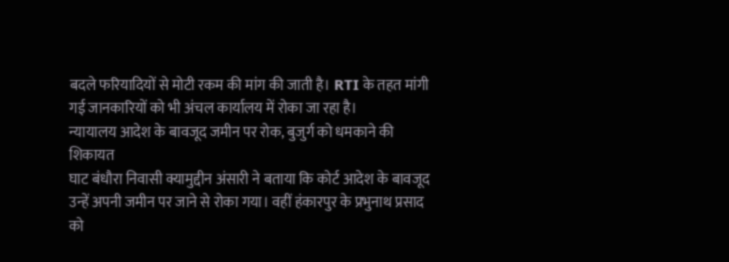बदले फरियादियों से मोटी रकम की मांग की जाती है। RTI के तहत मांगी गई जानकारियों को भी अंचल कार्यालय में रोका जा रहा है।
न्यायालय आदेश के बावजूद जमीन पर रोक, बुजुर्ग को धमकाने की शिकायत
घाट बंधौरा निवासी क्यामुद्दीन अंसारी ने बताया कि कोर्ट आदेश के बावजूद उन्हें अपनी जमीन पर जाने से रोका गया। वहीं हंकारपुर के प्रभुनाथ प्रसाद को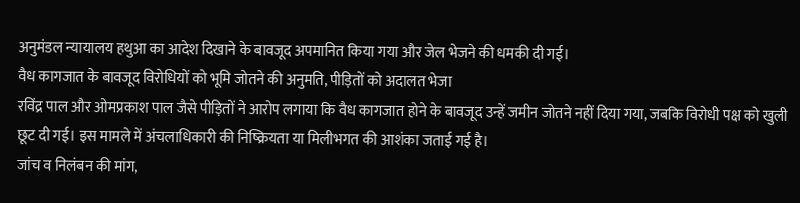अनुमंडल न्यायालय हथुआ का आदेश दिखाने के बावजूद अपमानित किया गया और जेल भेजने की धमकी दी गई।
वैध कागजात के बावजूद विरोधियों को भूमि जोतने की अनुमति, पीड़ितों को अदालत भेजा
रविंद्र पाल और ओमप्रकाश पाल जैसे पीड़ितों ने आरोप लगाया कि वैध कागजात होने के बावजूद उन्हें जमीन जोतने नहीं दिया गया, जबकि विरोधी पक्ष को खुली छूट दी गई। इस मामले में अंचलाधिकारी की निष्क्रियता या मिलीभगत की आशंका जताई गई है।
जांच व निलंबन की मांग,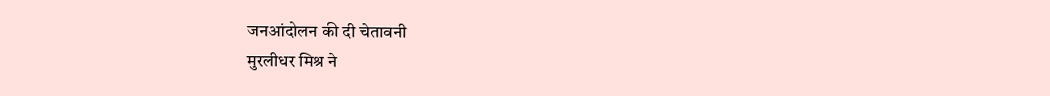जनआंदोलन की दी चेतावनी
मुरलीधर मिश्र ने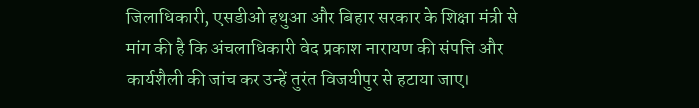जिलाधिकारी, एसडीओ हथुआ और बिहार सरकार के शिक्षा मंत्री से मांग की है कि अंचलाधिकारी वेद प्रकाश नारायण की संपत्ति और कार्यशैली की जांच कर उन्हें तुरंत विजयीपुर से हटाया जाए।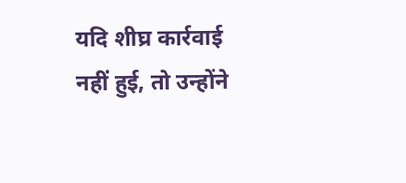यदि शीघ्र कार्रवाई नहीं हुई, तो उन्होंने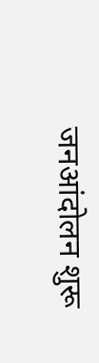जनआंदोलन शुरू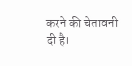करने की चेतावनी दी है।